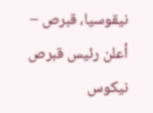نيقوسيا، قبرص – أعلن رئيس قبرص نيكوس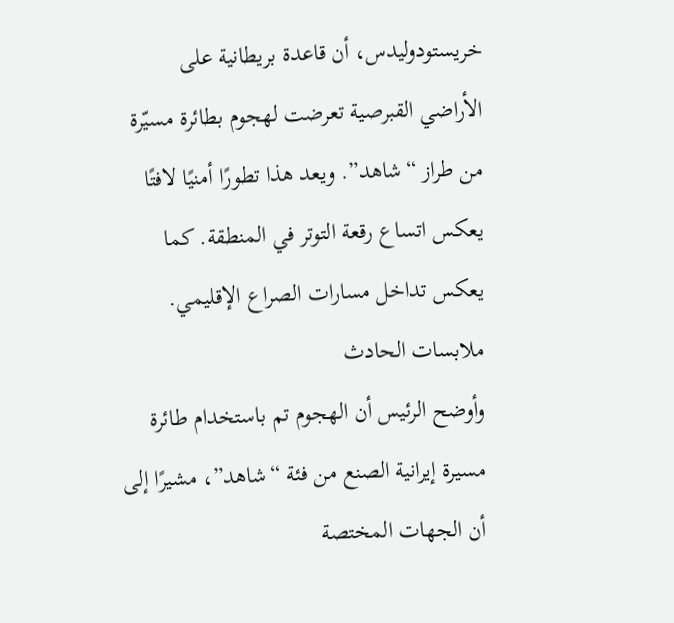خريستودوليدس، أن قاعدة بريطانية على الأراضي القبرصية تعرضت لهجوم بطائرة مسيّرة من طراز “شاهد”. ويعد هذا تطورًا أمنيًا لافتًا يعكس اتساع رقعة التوتر في المنطقة. كما يعكس تداخل مسارات الصراع الإقليمي.
ملابسات الحادث
وأوضح الرئيس أن الهجوم تم باستخدام طائرة مسيرة إيرانية الصنع من فئة “شاهد”، مشيرًا إلى أن الجهات المختصة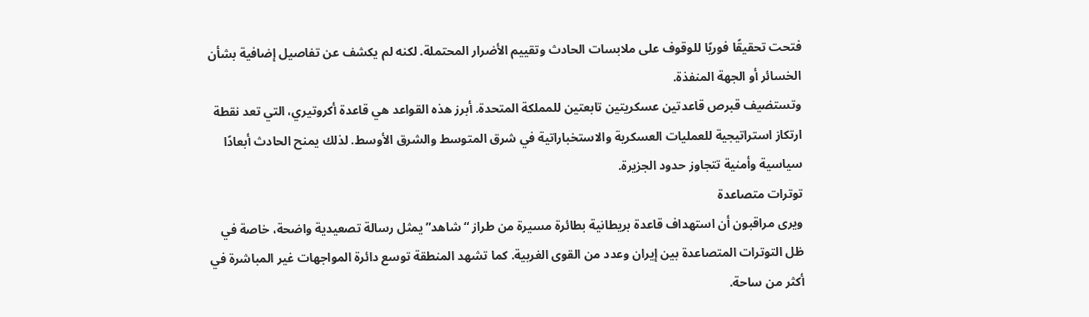فتحت تحقيقًا فوريًا للوقوف على ملابسات الحادث وتقييم الأضرار المحتملة. لكنه لم يكشف عن تفاصيل إضافية بشأن الخسائر أو الجهة المنفذة.
وتستضيف قبرص قاعدتين عسكريتين تابعتين للمملكة المتحدة. أبرز هذه القواعد هي قاعدة أكروتيري، التي تعد نقطة ارتكاز استراتيجية للعمليات العسكرية والاستخباراتية في شرق المتوسط والشرق الأوسط. لذلك يمنح الحادث أبعادًا سياسية وأمنية تتجاوز حدود الجزيرة.
توترات متصاعدة
ويرى مراقبون أن استهداف قاعدة بريطانية بطائرة مسيرة من طراز “شاهد” يمثل رسالة تصعيدية واضحة، خاصة في ظل التوترات المتصاعدة بين إيران وعدد من القوى الغربية. كما تشهد المنطقة توسع دائرة المواجهات غير المباشرة في أكثر من ساحة.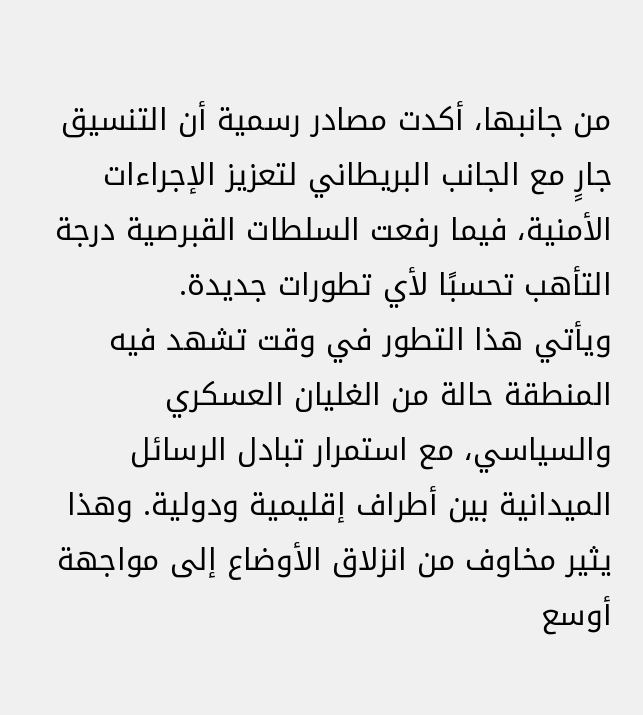من جانبها، أكدت مصادر رسمية أن التنسيق جارٍ مع الجانب البريطاني لتعزيز الإجراءات الأمنية، فيما رفعت السلطات القبرصية درجة التأهب تحسبًا لأي تطورات جديدة.
ويأتي هذا التطور في وقت تشهد فيه المنطقة حالة من الغليان العسكري والسياسي، مع استمرار تبادل الرسائل الميدانية بين أطراف إقليمية ودولية. وهذا يثير مخاوف من انزلاق الأوضاع إلى مواجهة أوسع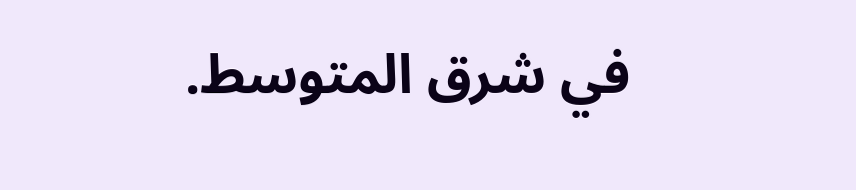في شرق المتوسط.